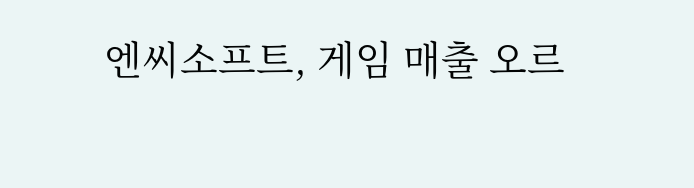엔씨소프트, 게임 매출 오르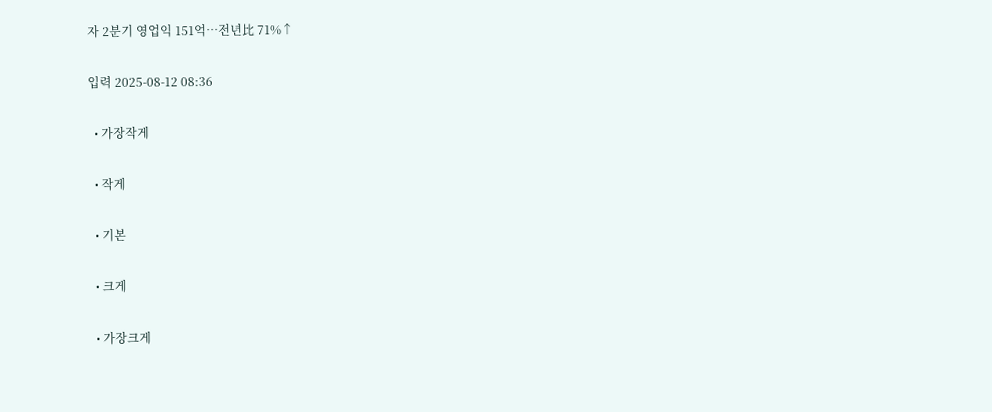자 2분기 영업익 151억…전년比 71%↑

입력 2025-08-12 08:36

  • 가장작게

  • 작게

  • 기본

  • 크게

  • 가장크게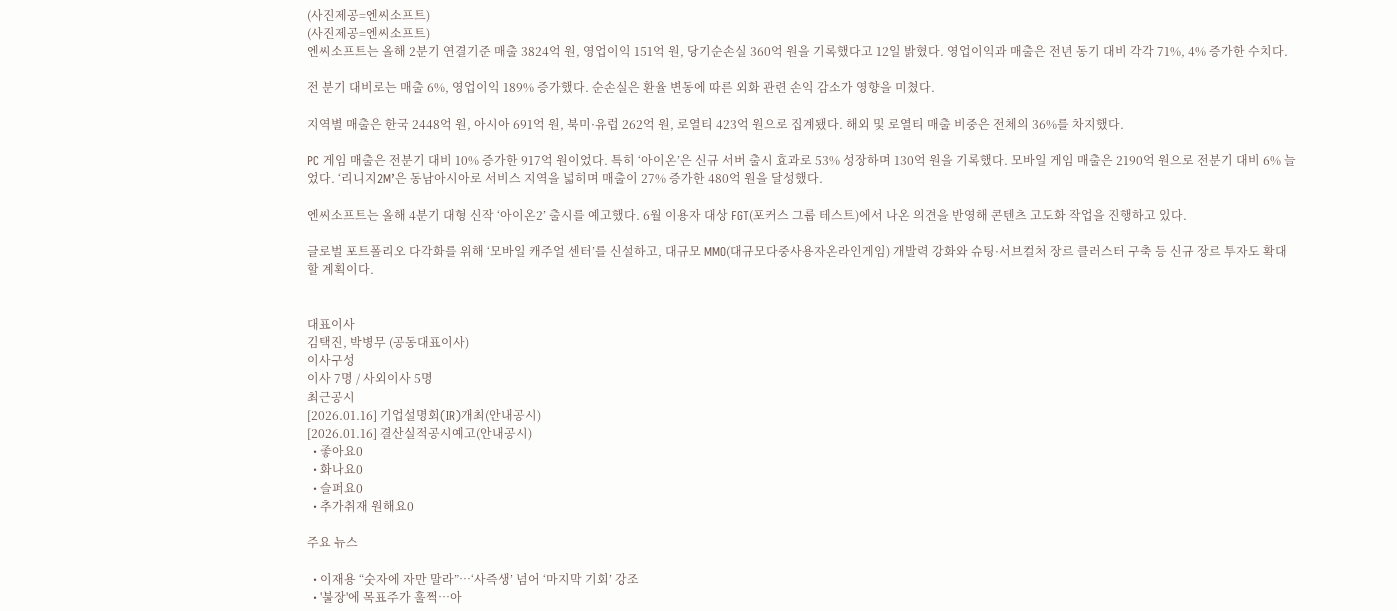(사진제공=엔씨소프트)
(사진제공=엔씨소프트)
엔씨소프트는 올해 2분기 연결기준 매출 3824억 원, 영업이익 151억 원, 당기순손실 360억 원을 기록했다고 12일 밝혔다. 영업이익과 매출은 전년 동기 대비 각각 71%, 4% 증가한 수치다.

전 분기 대비로는 매출 6%, 영업이익 189% 증가했다. 순손실은 환율 변동에 따른 외화 관련 손익 감소가 영향을 미쳤다.

지역별 매출은 한국 2448억 원, 아시아 691억 원, 북미·유럽 262억 원, 로열티 423억 원으로 집계됐다. 해외 및 로열티 매출 비중은 전체의 36%를 차지했다.

PC 게임 매출은 전분기 대비 10% 증가한 917억 원이었다. 특히 ‘아이온’은 신규 서버 출시 효과로 53% 성장하며 130억 원을 기록했다. 모바일 게임 매출은 2190억 원으로 전분기 대비 6% 늘었다. ‘리니지2M’은 동남아시아로 서비스 지역을 넓히며 매출이 27% 증가한 480억 원을 달성했다.

엔씨소프트는 올해 4분기 대형 신작 ‘아이온2’ 출시를 예고했다. 6월 이용자 대상 FGT(포커스 그룹 테스트)에서 나온 의견을 반영해 콘텐츠 고도화 작업을 진행하고 있다.

글로벌 포트폴리오 다각화를 위해 ‘모바일 캐주얼 센터’를 신설하고, 대규모 MMO(대규모다중사용자온라인게임) 개발력 강화와 슈팅·서브컬처 장르 클러스터 구축 등 신규 장르 투자도 확대할 계획이다.


대표이사
김택진, 박병무 (공동대표이사)
이사구성
이사 7명 / 사외이사 5명
최근공시
[2026.01.16] 기업설명회(IR)개최(안내공시)
[2026.01.16] 결산실적공시예고(안내공시)
  • 좋아요0
  • 화나요0
  • 슬퍼요0
  • 추가취재 원해요0

주요 뉴스

  • 이재용 “숫자에 자만 말라”…‘사즉생’ 넘어 ‘마지막 기회’ 강조
  • '불장'에 목표주가 훌쩍…아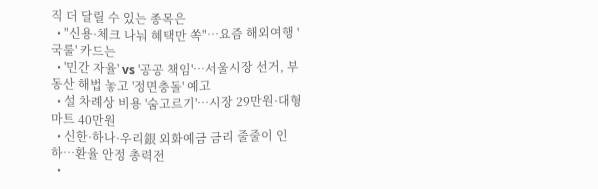직 더 달릴 수 있는 종목은
  • "신용·체크 나눠 혜택만 쏙"…요즘 해외여행 '국룰' 카드는
  • '민간 자율' vs '공공 책임'…서울시장 선거, 부동산 해법 놓고 '정면충돌' 예고
  • 설 차례상 비용 '숨고르기'…시장 29만원·대형마트 40만원
  • 신한·하나·우리銀 외화예금 금리 줄줄이 인하…환율 안정 총력전
  •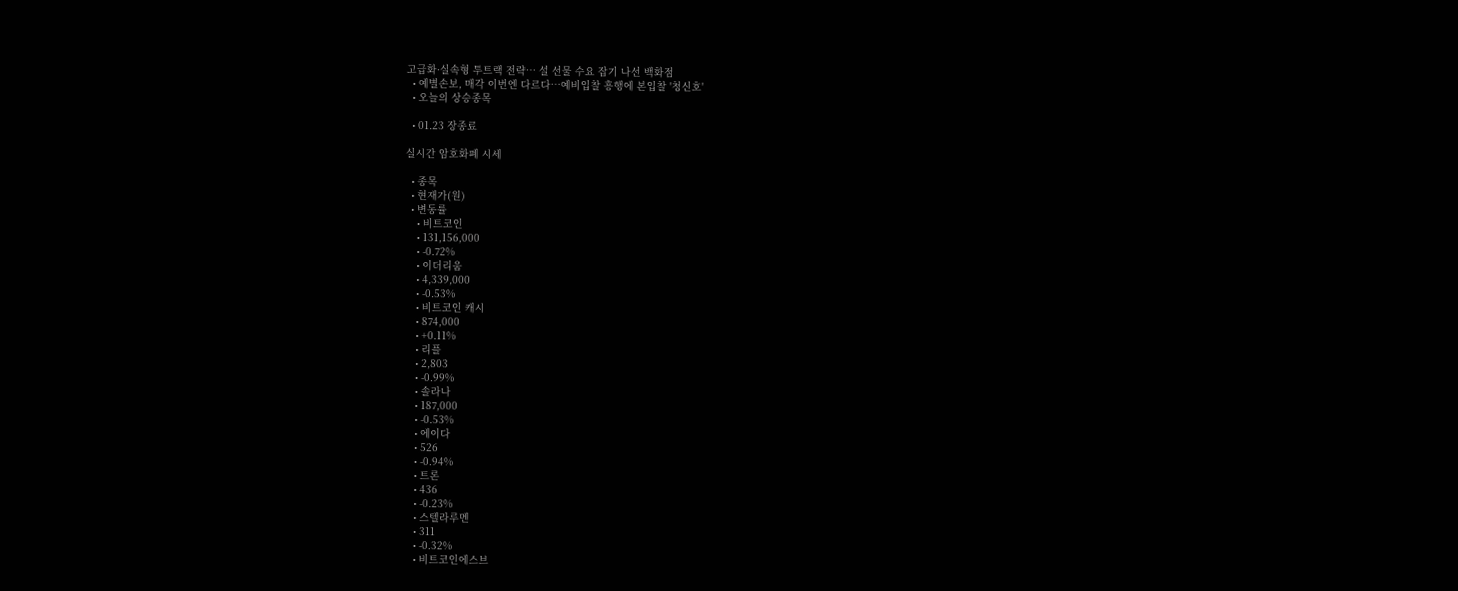고급화·실속형 투트랙 전략… 설 선물 수요 잡기 나선 백화점
  • 예별손보, 매각 이번엔 다르다…예비입찰 흥행에 본입찰 '청신호'
  • 오늘의 상승종목

  • 01.23 장종료

실시간 암호화폐 시세

  • 종목
  • 현재가(원)
  • 변동률
    • 비트코인
    • 131,156,000
    • -0.72%
    • 이더리움
    • 4,339,000
    • -0.53%
    • 비트코인 캐시
    • 874,000
    • +0.11%
    • 리플
    • 2,803
    • -0.99%
    • 솔라나
    • 187,000
    • -0.53%
    • 에이다
    • 526
    • -0.94%
    • 트론
    • 436
    • -0.23%
    • 스텔라루멘
    • 311
    • -0.32%
    • 비트코인에스브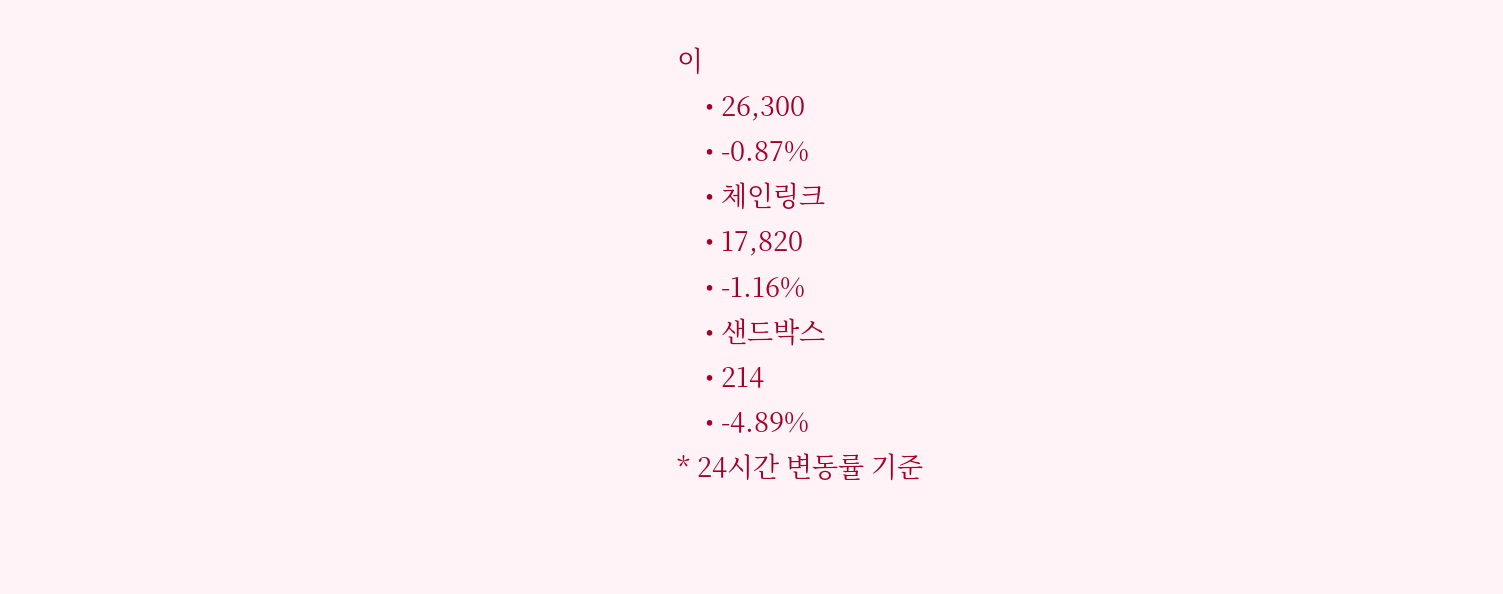이
    • 26,300
    • -0.87%
    • 체인링크
    • 17,820
    • -1.16%
    • 샌드박스
    • 214
    • -4.89%
* 24시간 변동률 기준